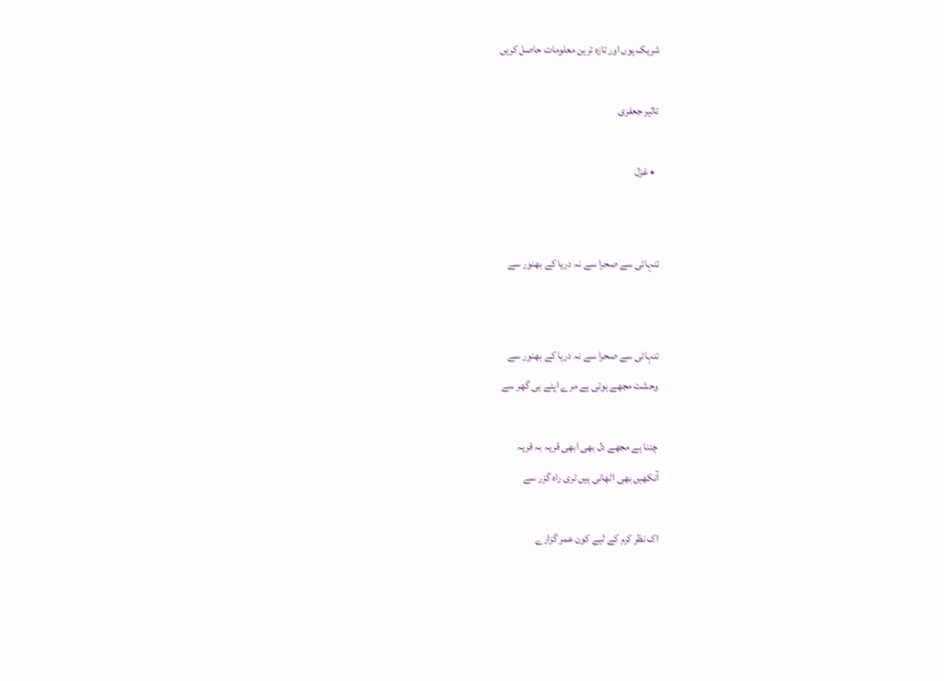شریک ہوں اور تازہ ترین معلومات حاصل کریں

تاثیر جعفری

  • غزل


تنہائی سے صحرا سے نہ دریا کے بھنور سے


تنہائی سے صحرا سے نہ دریا کے بھنور سے
وحشت مجھے ہوتی ہے مرے اپنے ہی گھر سے

چننا ہے مجھے دل بھی ابھی قریہ بہ قریہ
آنکھیں بھی اٹھانی ہیں تری راہ گزر سے

اک نظر کرم کے لیے کون عمر گزارے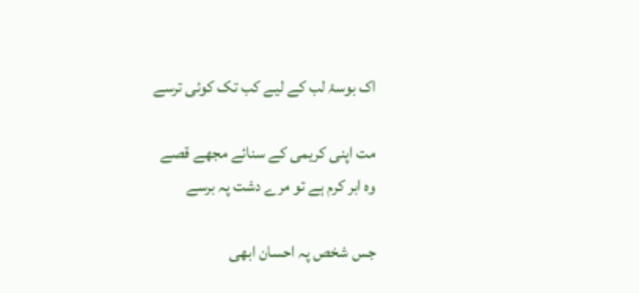اک بوسۂ لب کے لیے کب تک کوئی ترسے

مت اپنی کریمی کے سنائے مجھے قصے
وہ ابر کرم ہے تو مرے دشت پہ برسے

جس شخص پہ احسان ابھی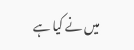میں نے کیا ہے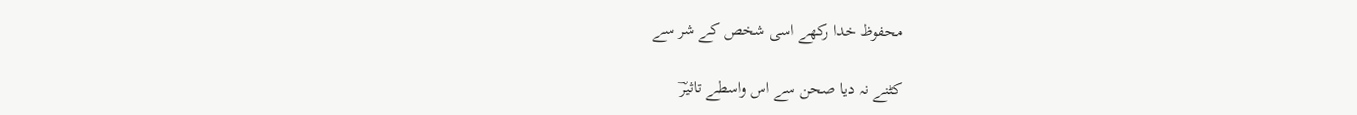محفوظ خدا رکھے اسی شخص کے شر سے

کٹنے نہ دیا صحن سے اس واسطے تاثیرؔ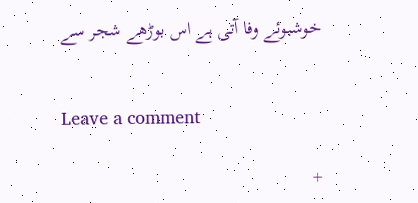خوشبوئے وفا آتی ہے اس بوڑھے شجر سے


Leave a comment

+